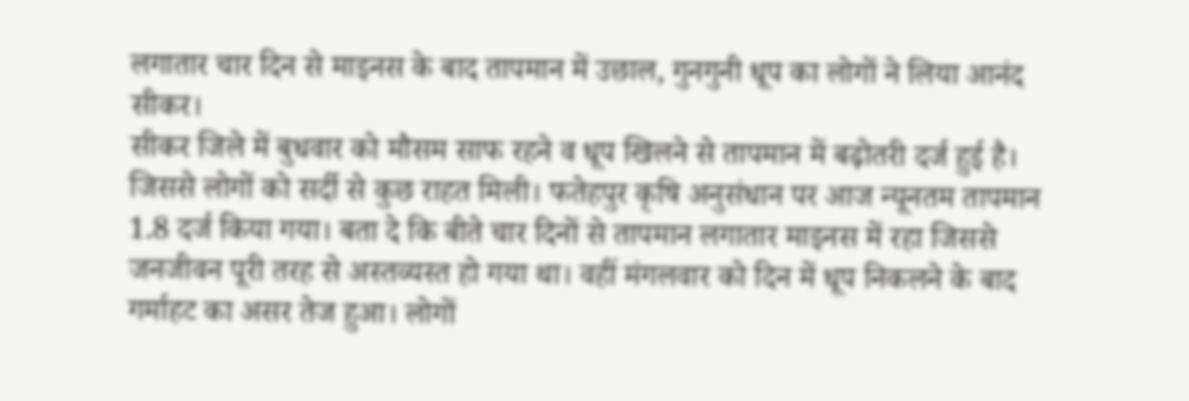लगातार चार दिन से माइनस के बाद तापमान में उछाल, गुनगुनी धूप का लोगों ने लिया आनंद
सीकर।
सीकर जिले में बुधवार को मौसम साफ रहने व धूप खिलने से तापमान में बढ़ोतरी दर्ज हुई है। जिससे लोगों को सर्दी से कुछ राहत मिली। फतेहपुर कृषि अनुसंधान पर आज न्यूनतम तापमान 1.8 दर्ज किया गया। बता दे कि बीते चार दिनों से तापमान लगातार माइनस में रहा जिससे जनजीवन पूरी तरह से अस्तव्यस्त हो गया था। वहीं मंगलवार को दिन में धूप निकलने के बाद गर्माहट का असर तेज हुआ। लोगों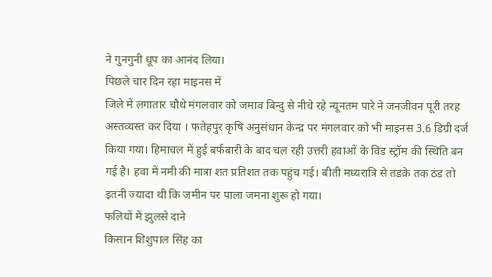ने गुनगुनी धूप का आनंद लिया।
पिछले चार दिन रहा माइनस में
जिले में लगातार चौथे मंगलवार को जमाव बिन्दु से नीचे रहे न्यूनतम पारे ने जनजीवन पूरी तरह अस्तव्यस्त कर दिया । फतेहपुर कृषि अनुसंधान केन्द्र पर मंगलवार को भी माइनस 3.6 डिग्री दर्ज किया गया। हिमाचल में हुई बर्फबारी के बाद चल रही उत्तरी हवाओं के विंड स्ट्रॉम की स्थिति बन गई है। हवा में नमी की मात्रा शत प्रतिशत तक पहुंच गई। बीती मध्यरात्रि से तडक़े तक ठंड तो इतनी ज्यादा थी कि जमीन पर पाला जमना शुरू हो गया।
फलियों में झुलसे दाने
किसान शिशुपाल सिंह का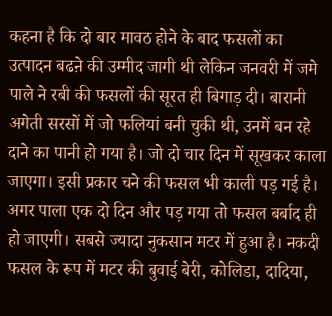कहना है कि दो बार मावठ होने के बाद फसलों का उत्पादन बढऩे की उम्मीद जागी थी लेकिन जनवरी में जमे पाले ने रबी की फसलों की सूरत ही बिगाड़ दी। बारानी अगेती सरसों में जो फलियां बनी चुकी थी, उनमें बन रहे दाने का पानी हो गया है। जो दो चार दिन में सूखकर काला जाएगा। इसी प्रकार चने की फसल भी काली पड़ गई है। अगर पाला एक दो दिन और पड़ गया तो फसल बर्बाद ही हो जाएगी। सबसे ज्यादा नुकसान मटर में हुआ है। नकदी फसल के रूप में मटर की बुवाई बेरी, कोलिडा, दादिया,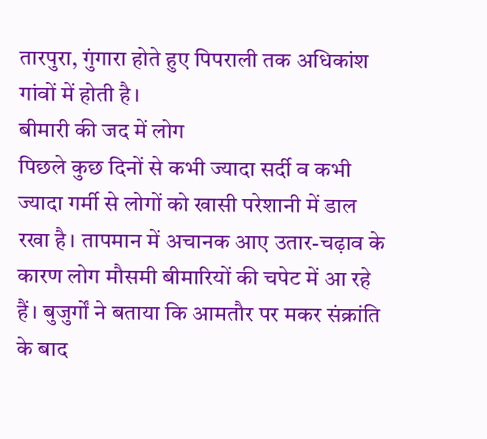तारपुरा, गुंगारा होते हुए पिपराली तक अधिकांश गांवों में होती है।
बीमारी की जद में लोग
पिछले कुछ दिनों से कभी ज्यादा सर्दी व कभी ज्यादा गर्मी से लोगों को खासी परेशानी में डाल रखा है। तापमान में अचानक आए उतार-चढ़ाव के कारण लोग मौसमी बीमारियों की चपेट में आ रहे हैं। बुजुर्गों ने बताया कि आमतौर पर मकर संक्रांति के बाद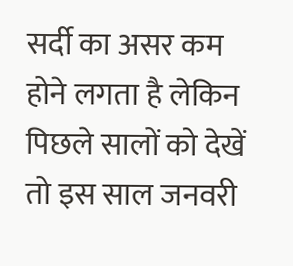सर्दी का असर कम होने लगता है लेकिन पिछले सालों को देखें तो इस साल जनवरी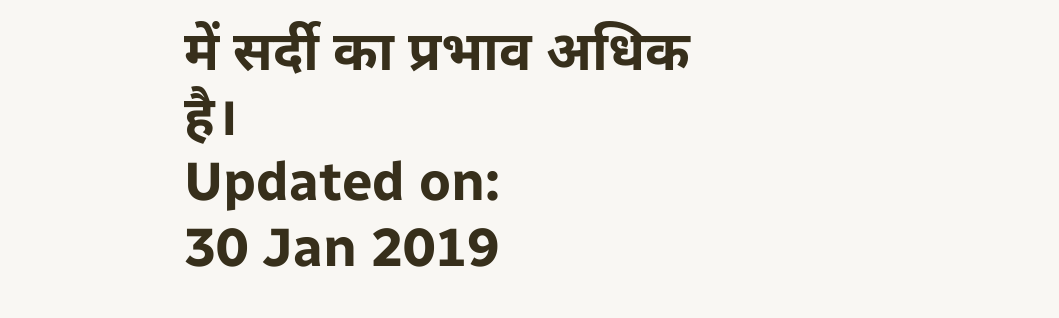में सर्दी का प्रभाव अधिक है।
Updated on:
30 Jan 2019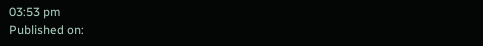03:53 pm
Published on: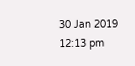30 Jan 2019 12:13 pm